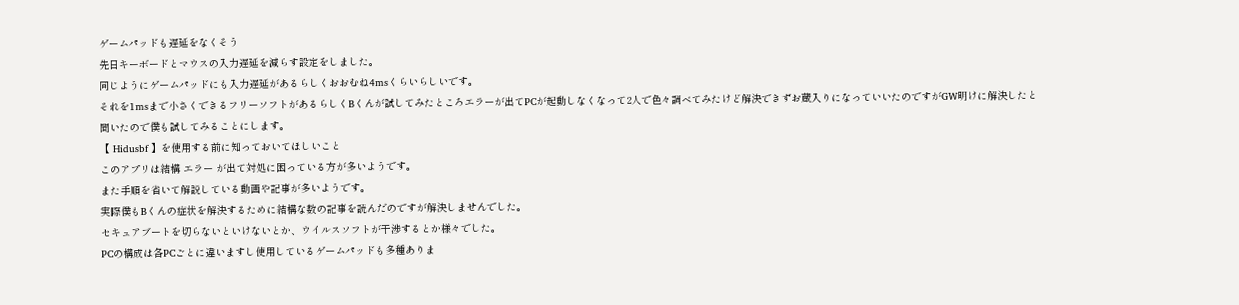ゲームパッドも遅延をなくそう
先日キーボードとマウスの入力遅延を減らす設定をしました。
同じようにゲームパッドにも入力遅延があるらしくおおむね4msくらいらしいです。
それを1msまで小さくできるフリーソフトがあるらしくBくんが試してみたところエラーが出てPCが起動しなくなって2人で色々調べてみたけど解決できずお蔵入りになっていいたのですがGW明けに解決したと聞いたので僕も試してみることにします。
【 Hidusbf 】を使用する前に知っておいてほしいこと
このアプリは結構 エラー が出て対処に困っている方が多いようです。
また手順を省いて解説している動画や記事が多いようです。
実際僕もBくんの症状を解決するために結構な数の記事を読んだのですが解決しませんでした。
セキュアブートを切らないといけないとか、ウイルスソフトが干渉するとか様々でした。
PCの構成は各PCごとに違いますし使用しているゲームパッドも多種ありま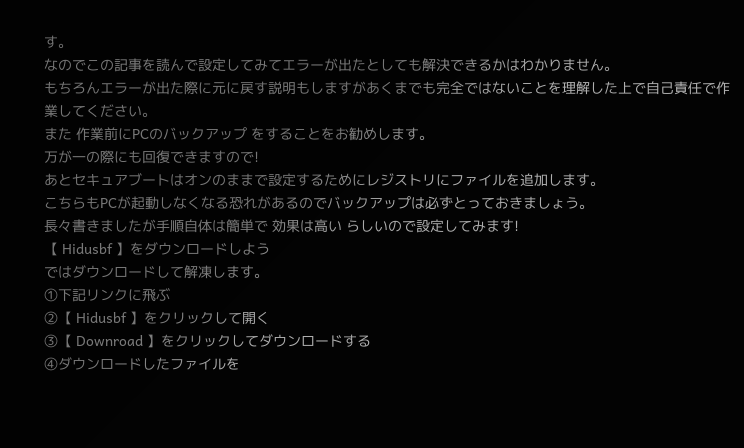す。
なのでこの記事を読んで設定してみてエラーが出たとしても解決できるかはわかりません。
もちろんエラーが出た際に元に戻す説明もしますがあくまでも完全ではないことを理解した上で自己責任で作業してください。
また 作業前にPCのバックアップ をすることをお勧めします。
万が一の際にも回復できますので!
あとセキュアブートはオンのままで設定するためにレジストリにファイルを追加します。
こちらもPCが起動しなくなる恐れがあるのでバックアップは必ずとっておきましょう。
長々書きましたが手順自体は簡単で 効果は高い らしいので設定してみます!
【 Hidusbf 】をダウンロードしよう
ではダウンロードして解凍します。
①下記リンクに飛ぶ
②【 Hidusbf 】をクリックして開く
③【 Downroad 】をクリックしてダウンロードする
④ダウンロードしたファイルを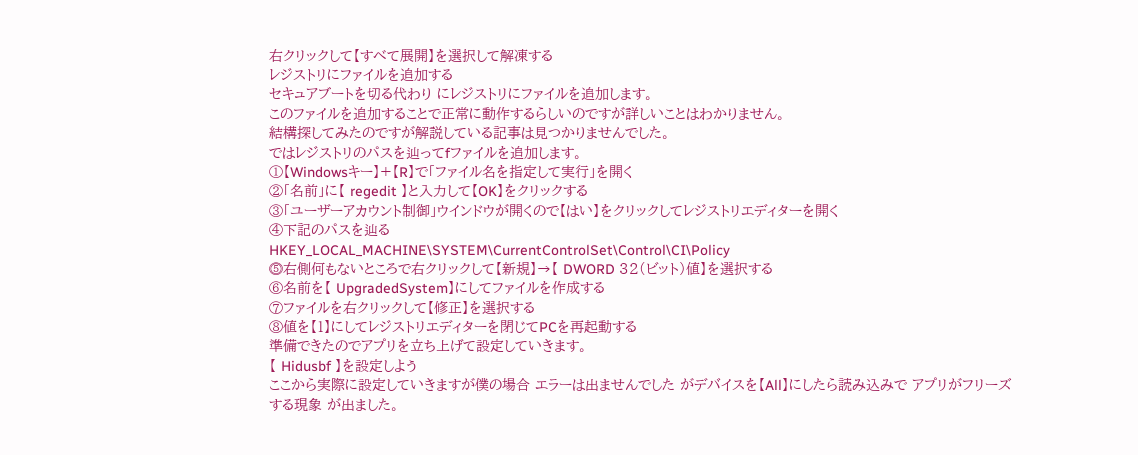右クリックして【すべて展開】を選択して解凍する
レジストリにファイルを追加する
セキュアブートを切る代わり にレジストリにファイルを追加します。
このファイルを追加することで正常に動作するらしいのですが詳しいことはわかりません。
結構探してみたのですが解説している記事は見つかりませんでした。
ではレジストリのパスを辿ってfファイルを追加します。
①【Windowsキー】+【R】で「ファイル名を指定して実行」を開く
②「名前」に【 regedit 】と入力して【OK】をクリックする
③「ユーザーアカウント制御」ウインドウが開くので【はい】をクリックしてレジストリエディターを開く
④下記のパスを辿る
HKEY_LOCAL_MACHINE\SYSTEM\CurrentControlSet\Control\CI\Policy
⓹右側何もないところで右クリックして【新規】→【 DWORD 32(ビット)値】を選択する
⑥名前を【 UpgradedSystem】にしてファイルを作成する
⑦ファイルを右クリックして【修正】を選択する
⑧値を【1】にしてレジストリエディターを閉じてPCを再起動する
準備できたのでアプリを立ち上げて設定していきます。
【 Hidusbf 】を設定しよう
ここから実際に設定していきますが僕の場合 エラーは出ませんでした がデバイスを【All】にしたら読み込みで アプリがフリーズする現象 が出ました。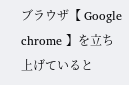ブラウザ【 Google chrome 】を立ち上げていると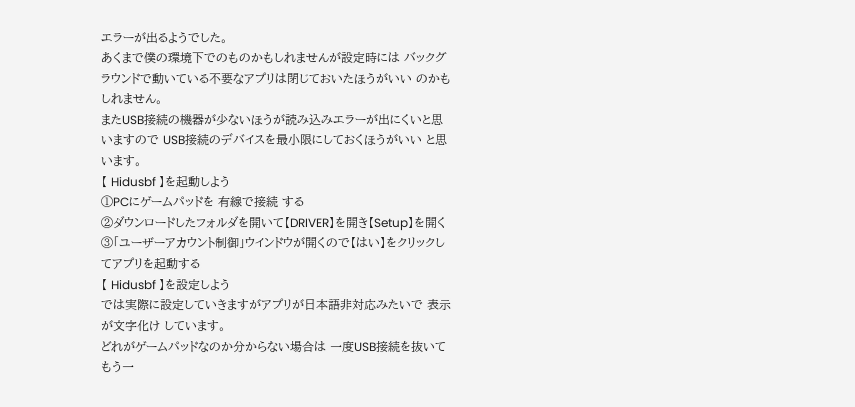エラーが出るようでした。
あくまで僕の環境下でのものかもしれませんが設定時には バックグラウンドで動いている不要なアプリは閉じておいたほうがいい のかもしれません。
またUSB接続の機器が少ないほうが読み込みエラーが出にくいと思いますので USB接続のデバイスを最小限にしておくほうがいい と思います。
【 Hidusbf 】を起動しよう
①PCにゲームパッドを 有線で接続 する
②ダウンロードしたフォルダを開いて【DRIVER】を開き【Setup】を開く
③「ユーザーアカウント制御」ウインドウが開くので【はい】をクリックしてアプリを起動する
【 Hidusbf 】を設定しよう
では実際に設定していきますがアプリが日本語非対応みたいで 表示が文字化け しています。
どれがゲームパッドなのか分からない場合は 一度USB接続を抜いてもう一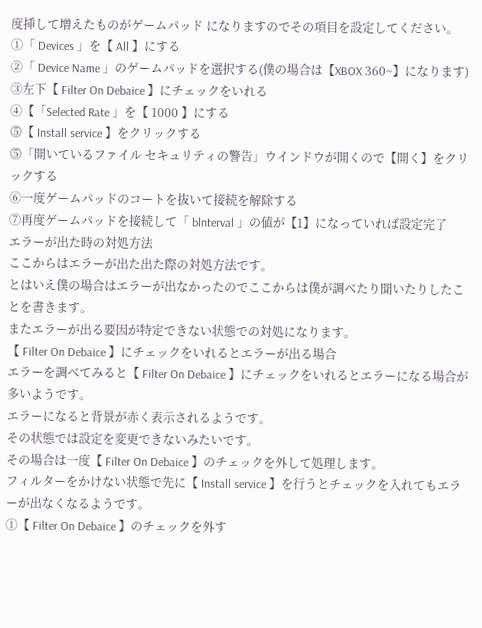度挿して増えたものがゲームパッド になりますのでその項目を設定してください。
①「 Devices 」を【 All 】にする
②「 Device Name 」のゲームパッドを選択する(僕の場合は【XBOX 360~】になります)
③左下【 Filter On Debaice 】にチェックをいれる
④【「Selected Rate 」を【 1000 】にする
⓹【 Install service 】をクリックする
⓹「開いているファイル セキュリティの警告」ウインドウが開くので【開く】をクリックする
⑥一度ゲームパッドのコートを抜いて接続を解除する
⑦再度ゲームパッドを接続して「 blnterval 」の値が【1】になっていれば設定完了
エラーが出た時の対処方法
ここからはエラーが出た出た際の対処方法です。
とはいえ僕の場合はエラーが出なかったのでここからは僕が調べたり聞いたりしたことを書きます。
またエラーが出る要因が特定できない状態での対処になります。
【 Filter On Debaice 】にチェックをいれるとエラーが出る場合
エラーを調べてみると【 Filter On Debaice 】にチェックをいれるとエラーになる場合が多いようです。
エラーになると背景が赤く表示されるようです。
その状態では設定を変更できないみたいです。
その場合は一度【 Filter On Debaice 】のチェックを外して処理します。
フィルターをかけない状態で先に【 Install service 】を行うとチェックを入れてもエラーが出なくなるようです。
①【 Filter On Debaice 】のチェックを外す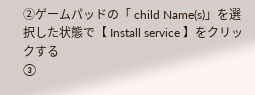②ゲームパッドの「 child Name(s)」を選択した状態で【 Install service 】をクリックする
③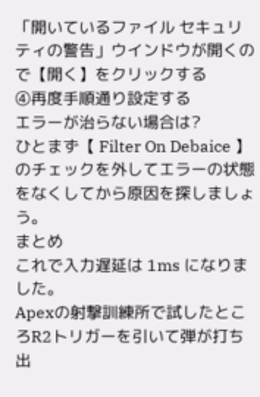「開いているファイル セキュリティの警告」ウインドウが開くので【開く】をクリックする
④再度手順通り設定する
エラーが治らない場合は?
ひとまず【 Filter On Debaice 】のチェックを外してエラーの状態をなくしてから原因を探しましょう。
まとめ
これで入力遅延は 1ms になりました。
Apexの射撃訓練所で試したところR2トリガーを引いて弾が打ち出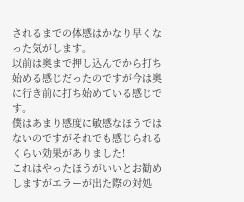されるまでの体感はかなり早くなった気がします。
以前は奥まで押し込んでから打ち始める感じだったのですが今は奥に行き前に打ち始めている感じです。
僕はあまり感度に敏感なほうではないのですがそれでも感じられるくらい効果がありました!
これはやったほうがいいとお勧めしますがエラーが出た際の対処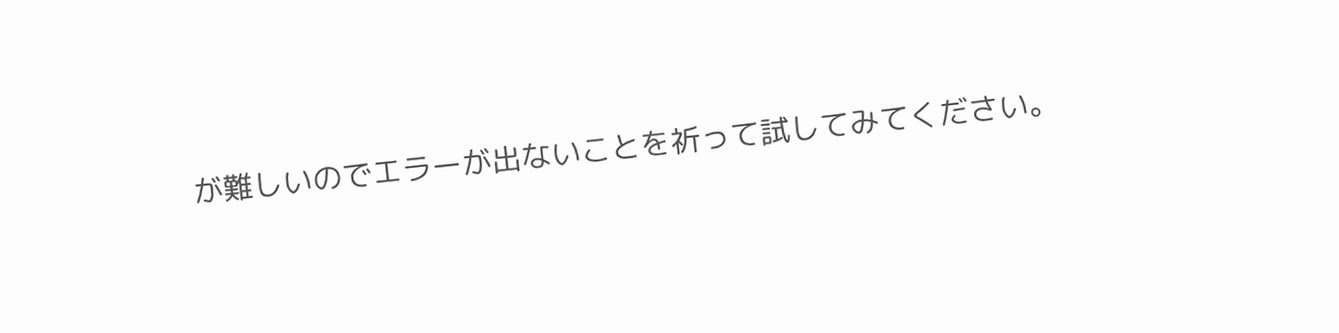が難しいのでエラーが出ないことを祈って試してみてください。